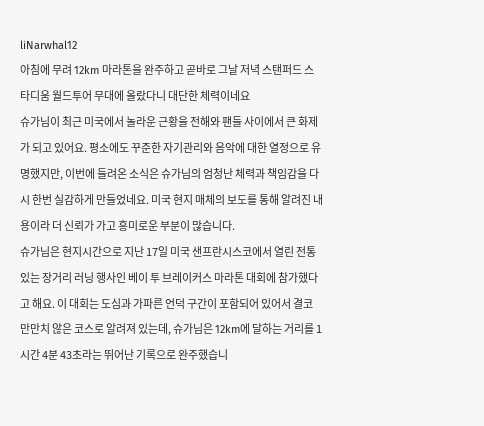liNarwhal12
아침에 무려 12km 마라톤을 완주하고 곧바로 그날 저녁 스탠퍼드 스타디움 월드투어 무대에 올랐다니 대단한 체력이네요
슈가님이 최근 미국에서 놀라운 근황을 전해와 팬들 사이에서 큰 화제가 되고 있어요. 평소에도 꾸준한 자기관리와 음악에 대한 열정으로 유명했지만, 이번에 들려온 소식은 슈가님의 엄청난 체력과 책임감을 다시 한번 실감하게 만들었네요. 미국 현지 매체의 보도를 통해 알려진 내용이라 더 신뢰가 가고 흥미로운 부분이 많습니다.
슈가님은 현지시간으로 지난 17일 미국 샌프란시스코에서 열린 전통 있는 장거리 러닝 행사인 베이 투 브레이커스 마라톤 대회에 참가했다고 해요. 이 대회는 도심과 가파른 언덕 구간이 포함되어 있어서 결코 만만치 않은 코스로 알려져 있는데, 슈가님은 12km에 달하는 거리를 1시간 4분 43초라는 뛰어난 기록으로 완주했습니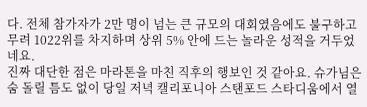다. 전체 참가자가 2만 명이 넘는 큰 규모의 대회였음에도 불구하고 무려 1022위를 차지하며 상위 5% 안에 드는 놀라운 성적을 거두었네요.
진짜 대단한 점은 마라톤을 마친 직후의 행보인 것 같아요. 슈가님은 숨 돌릴 틈도 없이 당일 저녁 캘리포니아 스탠포드 스타디움에서 열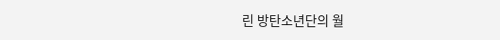린 방탄소년단의 월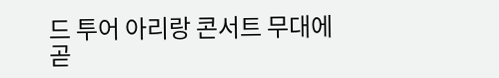드 투어 아리랑 콘서트 무대에 곧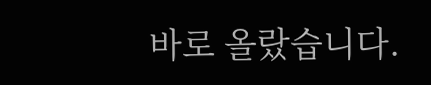바로 올랐습니다.